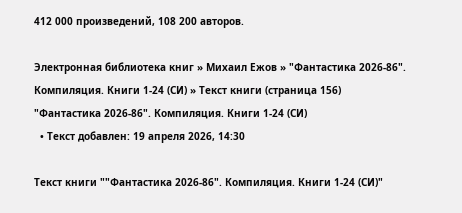412 000 произведений, 108 200 авторов.

Электронная библиотека книг » Михаил Ежов » "Фантастика 2026-86". Компиляция. Книги 1-24 (СИ) » Текст книги (страница 156)
"Фантастика 2026-86". Компиляция. Книги 1-24 (СИ)
  • Текст добавлен: 19 апреля 2026, 14:30

Текст книги ""Фантастика 2026-86". Компиляция. Книги 1-24 (СИ)"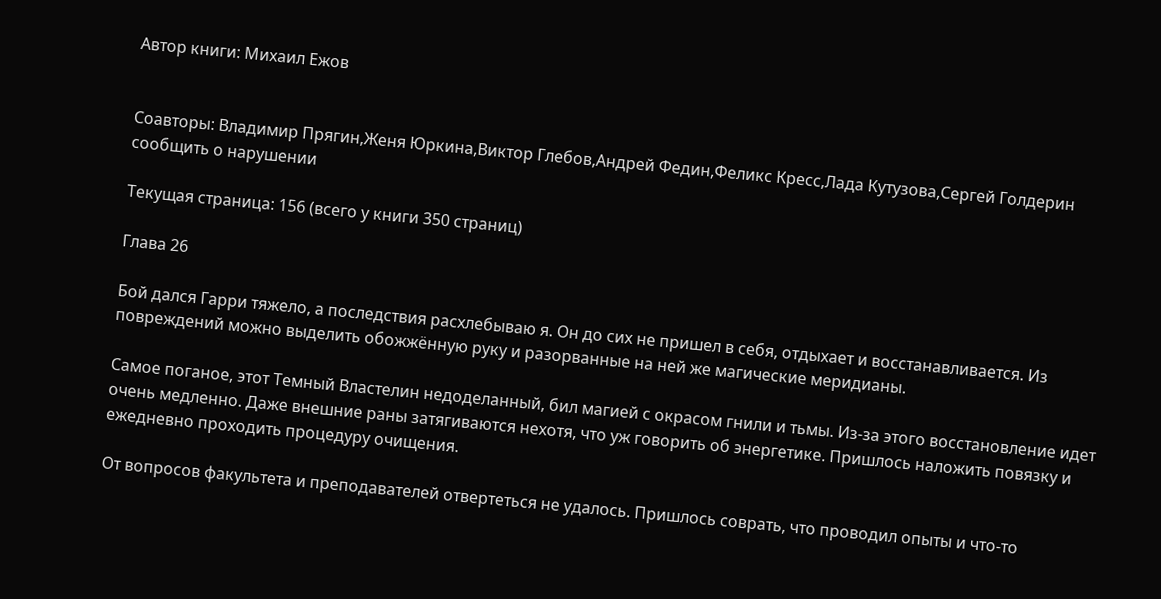Автор книги: Михаил Ежов


Соавторы: Владимир Прягин,Женя Юркина,Виктор Глебов,Андрей Федин,Феликс Кресс,Лада Кутузова,Сергей Голдерин
сообщить о нарушении

Текущая страница: 156 (всего у книги 350 страниц)

Глава 26

Бой дался Гарри тяжело, а последствия расхлебываю я. Он до сих не пришел в себя, отдыхает и восстанавливается. Из повреждений можно выделить обожжённую руку и разорванные на ней же магические меридианы.

Самое поганое, этот Темный Властелин недоделанный, бил магией с окрасом гнили и тьмы. Из-за этого восстановление идет очень медленно. Даже внешние раны затягиваются нехотя, что уж говорить об энергетике. Пришлось наложить повязку и ежедневно проходить процедуру очищения.

От вопросов факультета и преподавателей отвертеться не удалось. Пришлось соврать, что проводил опыты и что-то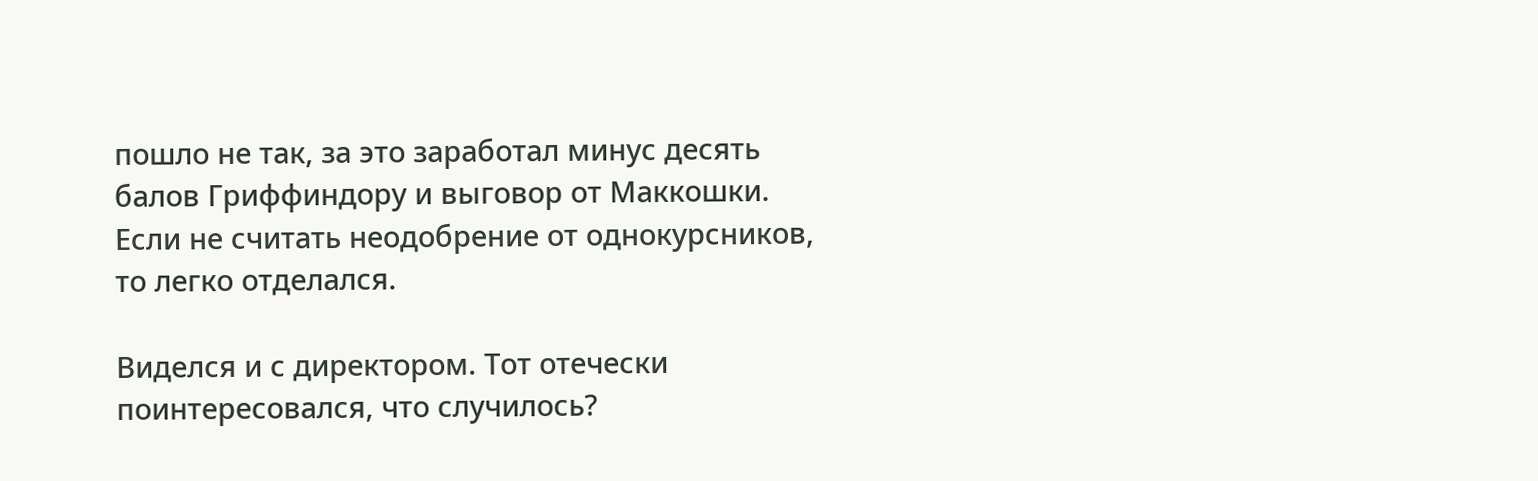пошло не так, за это заработал минус десять балов Гриффиндору и выговор от Маккошки. Если не считать неодобрение от однокурсников, то легко отделался.

Виделся и с директором. Тот отечески поинтересовался, что случилось?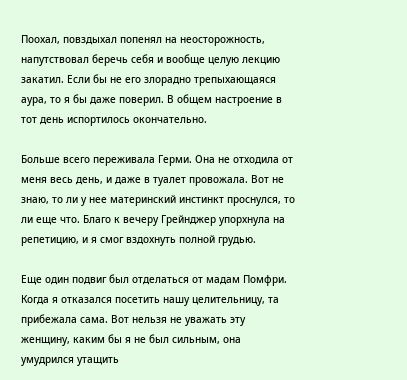Поохал, повздыхал попенял на неосторожность, напутствовал беречь себя и вообще целую лекцию закатил. Если бы не его злорадно трепыхающаяся аура, то я бы даже поверил. В общем настроение в тот день испортилось окончательно.

Больше всего переживала Герми. Она не отходила от меня весь день, и даже в туалет провожала. Вот не знаю, то ли у нее материнский инстинкт проснулся, то ли еще что. Благо к вечеру Грейнджер упорхнула на репетицию, и я смог вздохнуть полной грудью.

Еще один подвиг был отделаться от мадам Помфри. Когда я отказался посетить нашу целительницу, та прибежала сама. Вот нельзя не уважать эту женщину, каким бы я не был сильным, она умудрился утащить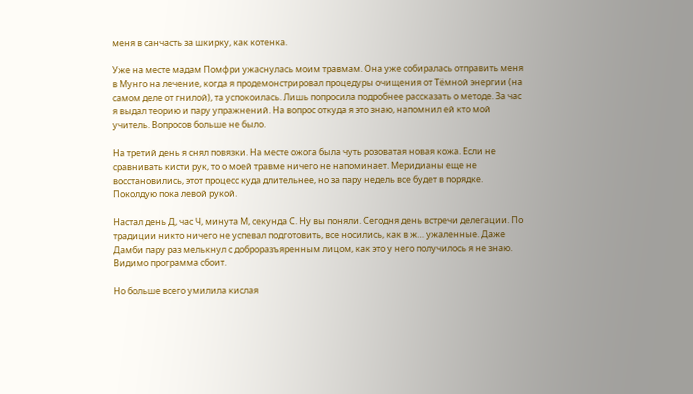меня в санчасть за шкирку, как котенка.

Уже на месте мадам Помфри ужаснулась моим травмам. Она уже собиралась отправить меня в Мунго на лечение, когда я продемонстрировал процедуры очищения от Тёмной энергии (на самом деле от гнилой), та успокоилась. Лишь попросила подробнее рассказать о методе. За час я выдал теорию и пару упражнений. На вопрос откуда я это знаю, напомнил ей кто мой учитель. Вопросов больше не было.

На третий день я снял повязки. На месте ожога была чуть розоватая новая кожа. Если не сравнивать кисти рук, то о моей травме ничего не напоминает. Меридианы еще не восстановились, этот процесс куда длительнее, но за пару недель все будет в порядке. Поколдую пока левой рукой.

Настал день Д, час Ч, минута М, секунда С. Ну вы поняли. Сегодня день встречи делегации. По традиции никто ничего не успевал подготовить, все носились, как в ж… ужаленные. Даже Дамби пару раз мелькнул с доброразъяренным лицом, как это у него получилось я не знаю. Видимо программа сбоит.

Но больше всего умилила кислая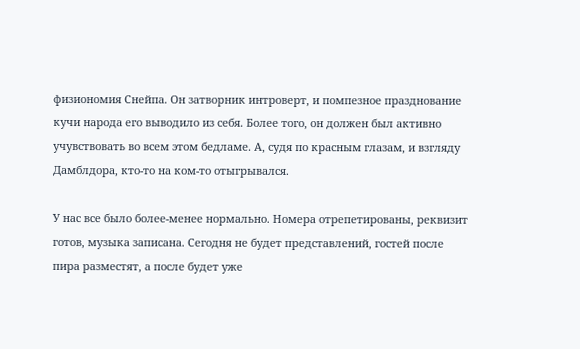физиономия Снейпа. Он затворник интроверт, и помпезное празднование кучи народа его выводило из себя. Более того, он должен был активно учувствовать во всем этом бедламе. А, судя по красным глазам, и взгляду Дамблдора, кто-то на ком-то отыгрывался.

У нас все было более-менее нормально. Номера отрепетированы, реквизит готов, музыка записана. Сегодня не будет представлений, гостей после пира разместят, а после будет уже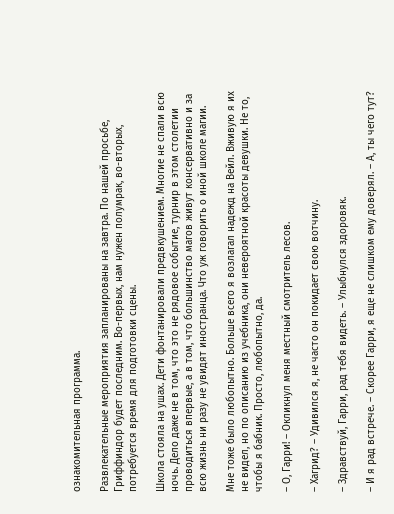ознакомительная программа.

Развлекательные мероприятия запланированы на завтра. По нашей просьбе, Гриффиндор будет последним. Во-первых, нам нужен полумрак, во-вторых, потребуется время для подготовки сцены.

Школа стояла на ушах. Дети фонтанировали предвкушением. Многие не спали всю ночь. Дело даже не в том, что это не рядовое событие, турнир в этом столетии проводиться впервые, а в том, что большинство магов живут консервативно и за всю жизнь ни разу не увидят иностранца. Что уж говорить о иной школе магии.

Мне тоже было любопытно. Больше всего я возлагал надежд на Вейл. Вживую я их не видел, но по описанию из учебника, они невероятной красоты девушки. Не то, чтобы я бабник. Просто, любопытно, да.

– О, Гарри! – Окликнул меня местный смотритель лесов.

– Хагрид? – Удивился я, не часто он покидает свою вотчину.

– Здравствуй, Гарри, рад тебя видеть. – Улыбнулся здоровяк.

– И я рад встрече. – Скорее Гарри, я еще не слишком ему доверял. – А, ты чего тут?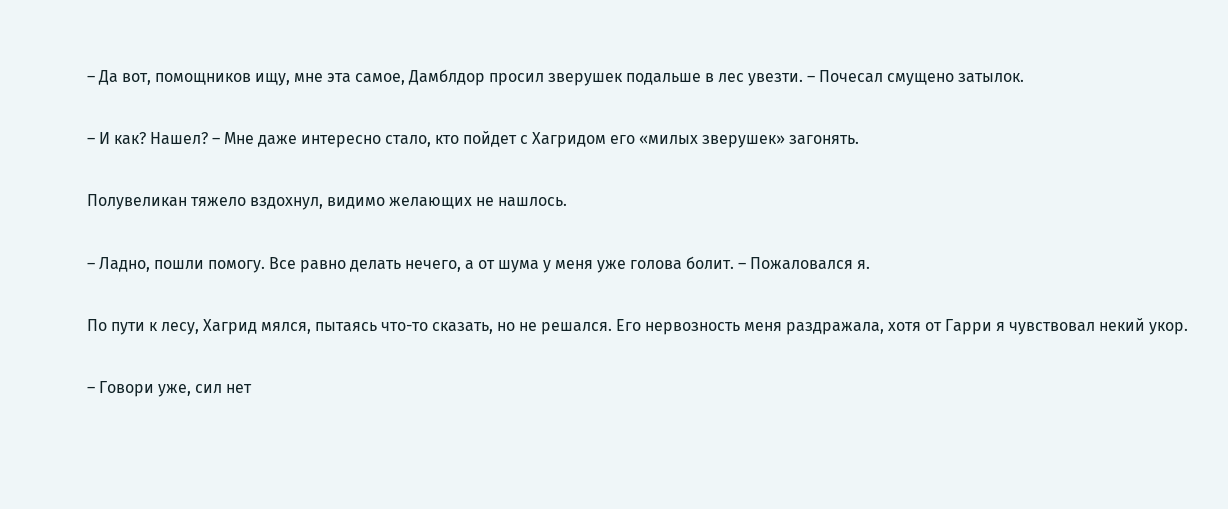– Да вот, помощников ищу, мне эта самое, Дамблдор просил зверушек подальше в лес увезти. – Почесал смущено затылок.

– И как? Нашел? – Мне даже интересно стало, кто пойдет с Хагридом его «милых зверушек» загонять.

Полувеликан тяжело вздохнул, видимо желающих не нашлось.

– Ладно, пошли помогу. Все равно делать нечего, а от шума у меня уже голова болит. – Пожаловался я.

По пути к лесу, Хагрид мялся, пытаясь что-то сказать, но не решался. Его нервозность меня раздражала, хотя от Гарри я чувствовал некий укор.

– Говори уже, сил нет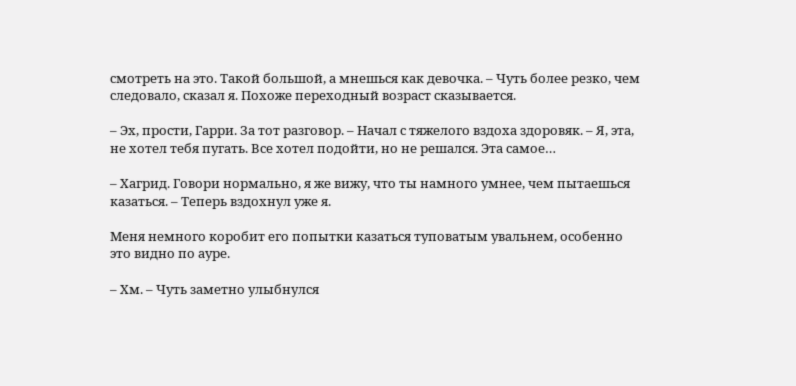смотреть на это. Такой большой, а мнешься как девочка. – Чуть более резко, чем следовало, сказал я. Похоже переходный возраст сказывается.

– Эх, прости, Гарри. За тот разговор. – Начал с тяжелого вздоха здоровяк. – Я, эта, не хотел тебя пугать. Все хотел подойти, но не решался. Эта самое…

– Хагрид. Говори нормально, я же вижу, что ты намного умнее, чем пытаешься казаться. – Теперь вздохнул уже я.

Меня немного коробит его попытки казаться туповатым увальнем, особенно это видно по ауре.

– Хм. – Чуть заметно улыбнулся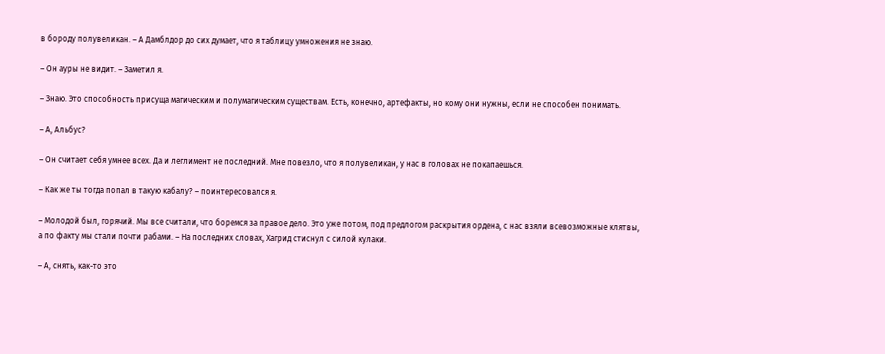в бороду полувеликан. – А Дамблдор до сих думает, что я таблицу умножения не знаю.

– Он ауры не видит. – Заметил я.

– Знаю. Это способность присуща магическим и полумагическим существам. Есть, конечно, артефакты, но кому они нужны, если не способен понимать.

– А, Альбус?

– Он считает себя умнее всех. Да и леглимент не последний. Мне повезло, что я полувеликан, у нас в головах не покапаешься.

– Как же ты тогда попал в такую кабалу? – поинтересовался я.

– Молодой был, горячий. Мы все считали, что боремся за правое дело. Это уже потом, под предлогом раскрытия ордена, с нас взяли всевозможные клятвы, а по факту мы стали почти рабами. – На последних словах, Хагрид стиснул с силой кулаки.

– А, снять, как-то это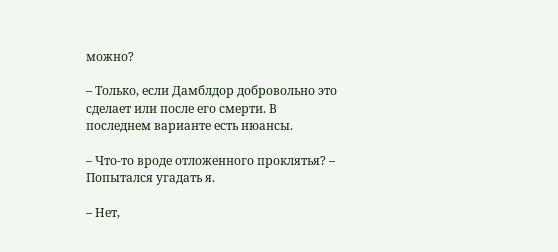можно?

– Только, если Дамблдор добровольно это сделает или после его смерти. В последнем варианте есть нюансы.

– Что-то вроде отложенного проклятья? – Попытался угадать я.

– Нет,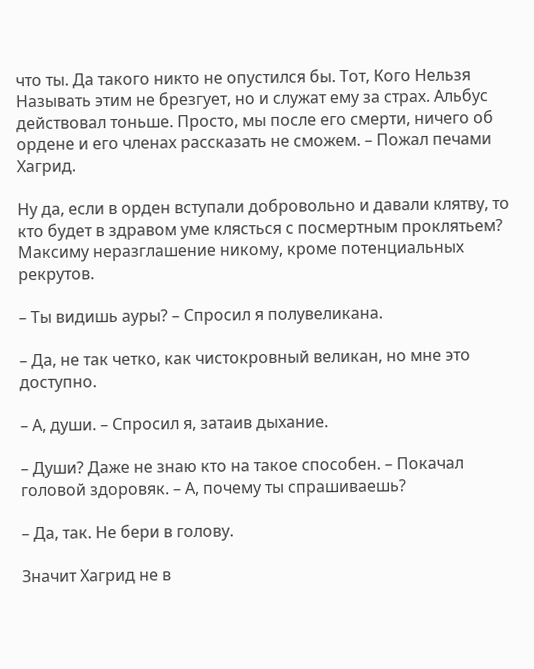что ты. Да такого никто не опустился бы. Тот, Кого Нельзя Называть этим не брезгует, но и служат ему за страх. Альбус действовал тоньше. Просто, мы после его смерти, ничего об ордене и его членах рассказать не сможем. – Пожал печами Хагрид.

Ну да, если в орден вступали добровольно и давали клятву, то кто будет в здравом уме клясться с посмертным проклятьем? Максиму неразглашение никому, кроме потенциальных рекрутов.

– Ты видишь ауры? – Спросил я полувеликана.

– Да, не так четко, как чистокровный великан, но мне это доступно.

– А, души. – Спросил я, затаив дыхание.

– Души? Даже не знаю кто на такое способен. – Покачал головой здоровяк. – А, почему ты спрашиваешь?

– Да, так. Не бери в голову.

Значит Хагрид не в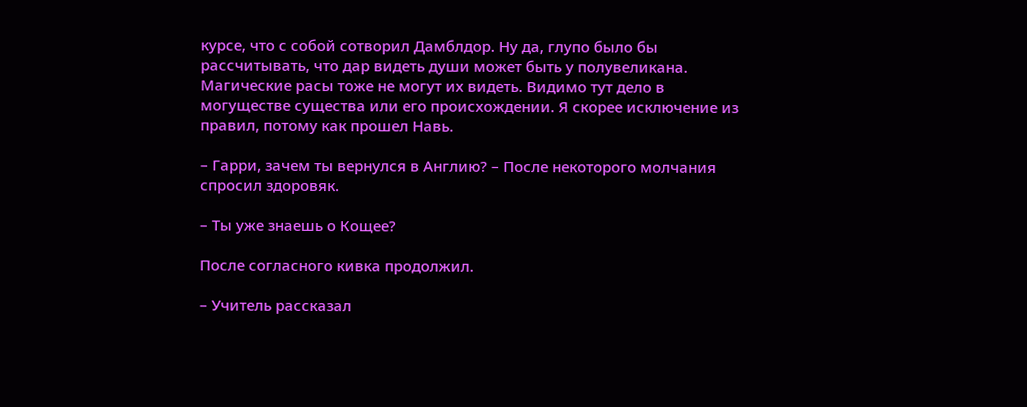курсе, что с собой сотворил Дамблдор. Ну да, глупо было бы рассчитывать, что дар видеть души может быть у полувеликана. Магические расы тоже не могут их видеть. Видимо тут дело в могуществе существа или его происхождении. Я скорее исключение из правил, потому как прошел Навь.

– Гарри, зачем ты вернулся в Англию? – После некоторого молчания спросил здоровяк.

– Ты уже знаешь о Кощее?

После согласного кивка продолжил.

– Учитель рассказал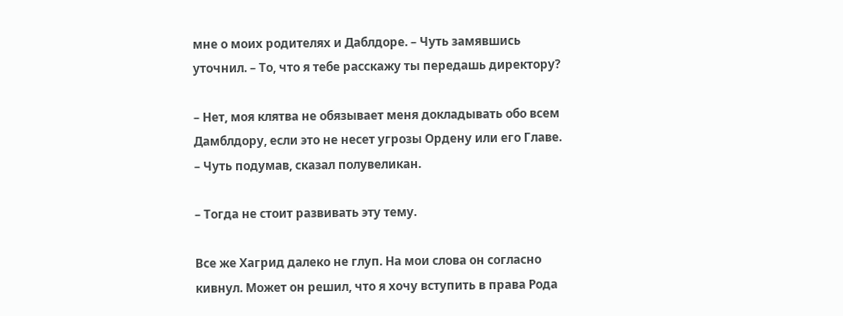мне о моих родителях и Даблдоре. – Чуть замявшись уточнил. – То, что я тебе расскажу ты передашь директору?

– Нет, моя клятва не обязывает меня докладывать обо всем Дамблдору, если это не несет угрозы Ордену или его Главе. – Чуть подумав, сказал полувеликан.

– Тогда не стоит развивать эту тему.

Все же Хагрид далеко не глуп. На мои слова он согласно кивнул. Может он решил, что я хочу вступить в права Рода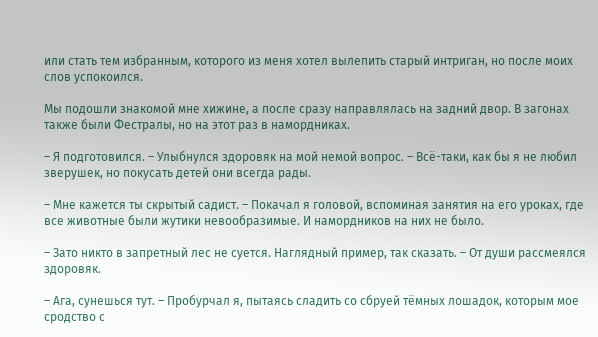или стать тем избранным, которого из меня хотел вылепить старый интриган, но после моих слов успокоился.

Мы подошли знакомой мне хижине, а после сразу направлялась на задний двор. В загонах также были Фестралы, но на этот раз в намордниках.

– Я подготовился. – Улыбнулся здоровяк на мой немой вопрос. – Всё-таки, как бы я не любил зверушек, но покусать детей они всегда рады.

– Мне кажется ты скрытый садист. – Покачал я головой, вспоминая занятия на его уроках, где все животные были жутики невообразимые. И намордников на них не было.

– Зато никто в запретный лес не суется. Наглядный пример, так сказать. – От души рассмеялся здоровяк.

– Ага, сунешься тут. – Пробурчал я, пытаясь сладить со сбруей тёмных лошадок, которым мое сродство с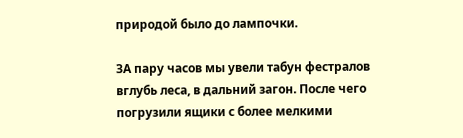природой было до лампочки.

ЗА пару часов мы увели табун фестралов вглубь леса, в дальний загон. После чего погрузили ящики с более мелкими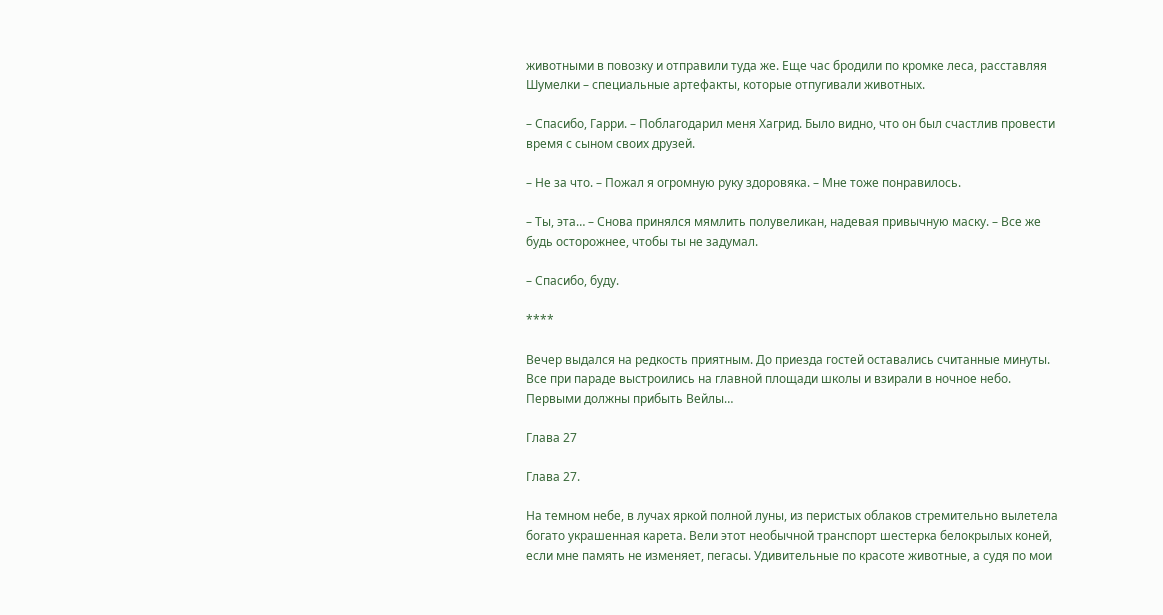животными в повозку и отправили туда же. Еще час бродили по кромке леса, расставляя Шумелки – специальные артефакты, которые отпугивали животных.

– Спасибо, Гарри. – Поблагодарил меня Хагрид. Было видно, что он был счастлив провести время с сыном своих друзей.

– Не за что. – Пожал я огромную руку здоровяка. – Мне тоже понравилось.

– Ты, эта… – Снова принялся мямлить полувеликан, надевая привычную маску. – Все же будь осторожнее, чтобы ты не задумал.

– Спасибо, буду.

****

Вечер выдался на редкость приятным. До приезда гостей оставались считанные минуты. Все при параде выстроились на главной площади школы и взирали в ночное небо. Первыми должны прибыть Вейлы…

Глава 27

Глава 27.

На темном небе, в лучах яркой полной луны, из перистых облаков стремительно вылетела богато украшенная карета. Вели этот необычной транспорт шестерка белокрылых коней, если мне память не изменяет, пегасы. Удивительные по красоте животные, а судя по мои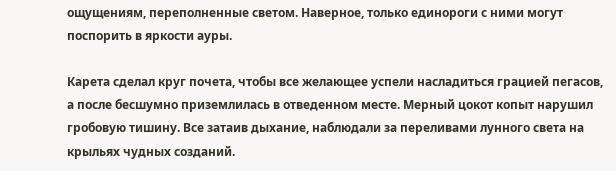ощущениям, переполненные светом. Наверное, только единороги с ними могут поспорить в яркости ауры.

Карета сделал круг почета, чтобы все желающее успели насладиться грацией пегасов, а после бесшумно приземлилась в отведенном месте. Мерный цокот копыт нарушил гробовую тишину. Все затаив дыхание, наблюдали за переливами лунного света на крыльях чудных созданий.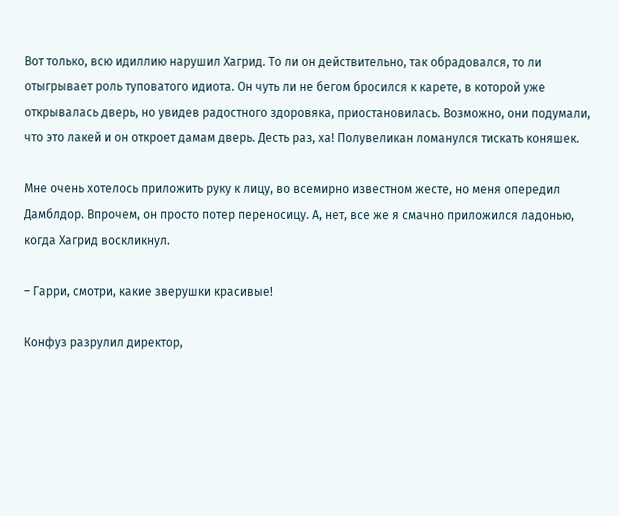Вот только, всю идиллию нарушил Хагрид. То ли он действительно, так обрадовался, то ли отыгрывает роль туповатого идиота. Он чуть ли не бегом бросился к карете, в которой уже открывалась дверь, но увидев радостного здоровяка, приостановилась. Возможно, они подумали, что это лакей и он откроет дамам дверь. Десть раз, ха! Полувеликан ломанулся тискать коняшек.

Мне очень хотелось приложить руку к лицу, во всемирно известном жесте, но меня опередил Дамблдор. Впрочем, он просто потер переносицу. А, нет, все же я смачно приложился ладонью, когда Хагрид воскликнул.

– Гарри, смотри, какие зверушки красивые!

Конфуз разрулил директор,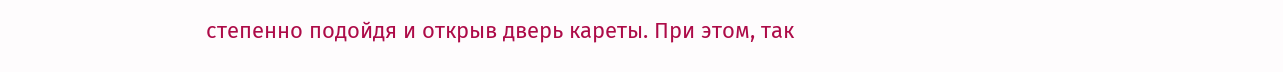степенно подойдя и открыв дверь кареты. При этом, так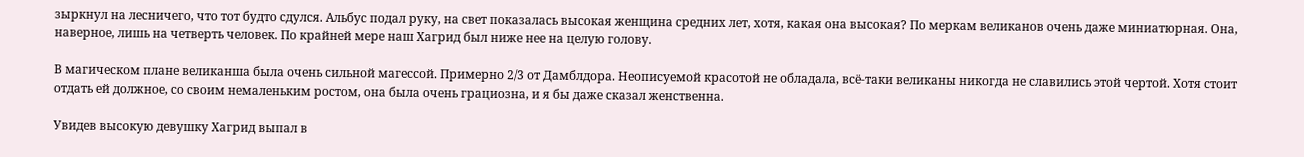зыркнул на лесничего, что тот будто сдулся. Альбус подал руку, на свет показалась высокая женщина средних лет, хотя, какая она высокая? По меркам великанов очень даже миниатюрная. Она, наверное, лишь на четверть человек. По крайней мере наш Хагрид был ниже нее на целую голову.

В магическом плане великанша была очень сильной магессой. Примерно 2/3 от Дамблдора. Неописуемой красотой не обладала, всё-таки великаны никогда не славились этой чертой. Хотя стоит отдать ей должное, со своим немаленьким ростом, она была очень грациозна, и я бы даже сказал женственна.

Увидев высокую девушку Хагрид выпал в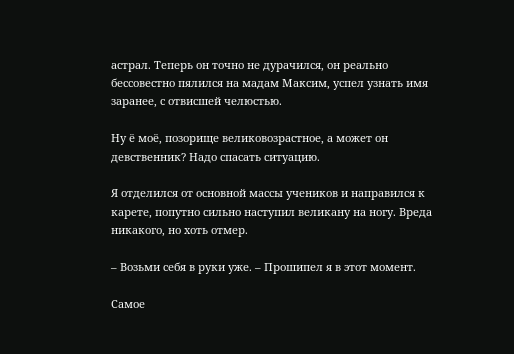астрал. Теперь он точно не дурачился, он реально бессовестно пялился на мадам Максим, успел узнать имя заранее, с отвисшей челюстью.

Ну ё моё, позорище великовозрастное, а может он девственник? Надо спасать ситуацию.

Я отделился от основной массы учеников и направился к карете, попутно сильно наступил великану на ногу. Вреда никакого, но хоть отмер.

– Возьми себя в руки уже. – Прошипел я в этот момент.

Самое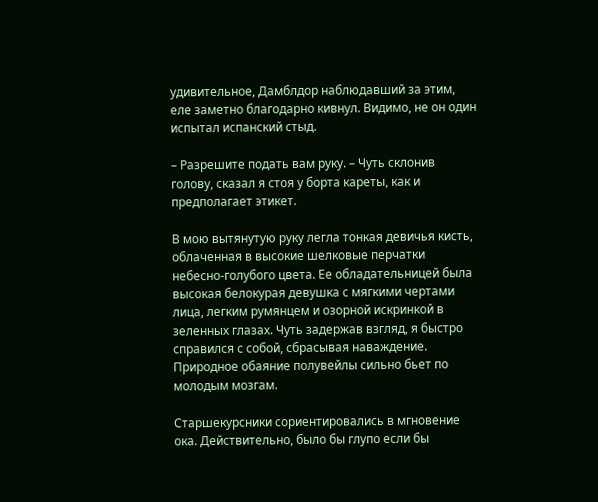удивительное, Дамблдор наблюдавший за этим, еле заметно благодарно кивнул. Видимо, не он один испытал испанский стыд.

– Разрешите подать вам руку. – Чуть склонив голову, сказал я стоя у борта кареты, как и предполагает этикет.

В мою вытянутую руку легла тонкая девичья кисть, облаченная в высокие шелковые перчатки небесно-голубого цвета. Ее обладательницей была высокая белокурая девушка с мягкими чертами лица, легким румянцем и озорной искринкой в зеленных глазах. Чуть задержав взгляд, я быстро справился с собой, сбрасывая наваждение. Природное обаяние полувейлы сильно бьет по молодым мозгам.

Старшекурсники сориентировались в мгновение ока. Действительно, было бы глупо если бы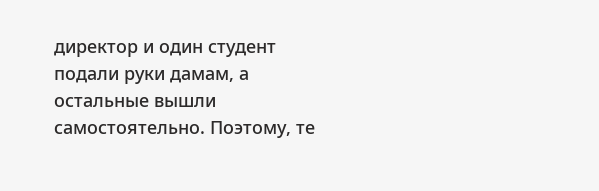директор и один студент подали руки дамам, а остальные вышли самостоятельно. Поэтому, те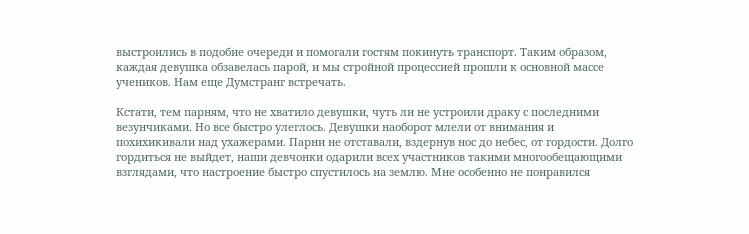выстроились в подобие очереди и помогали гостям покинуть транспорт. Таким образом, каждая девушка обзавелась парой, и мы стройной процессией прошли к основной массе учеников. Нам еще Думстранг встречать.

Кстати, тем парням, что не хватило девушки, чуть ли не устроили драку с последними везунчиками. Но все быстро улеглось. Девушки наоборот млели от внимания и похихикивали над ухажерами. Парни не отставали, вздернув нос до небес, от гордости. Долго гордиться не выйдет, наши девчонки одарили всех участников такими многообещающими взглядами, что настроение быстро спустилось на землю. Мне особенно не понравился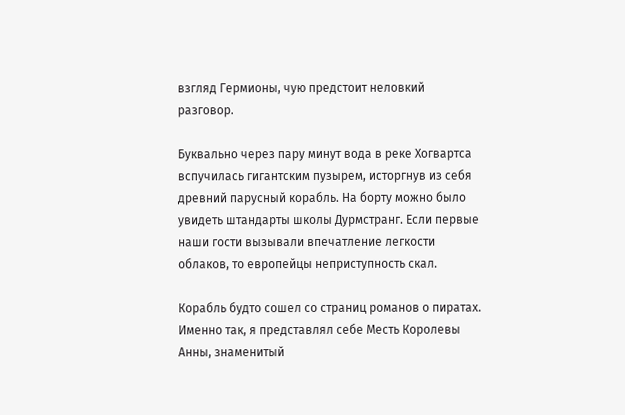взгляд Гермионы, чую предстоит неловкий разговор.

Буквально через пару минут вода в реке Хогвартса вспучилась гигантским пузырем, исторгнув из себя древний парусный корабль. На борту можно было увидеть штандарты школы Дурмстранг. Если первые наши гости вызывали впечатление легкости облаков, то европейцы неприступность скал.

Корабль будто сошел со страниц романов о пиратах. Именно так, я представлял себе Месть Королевы Анны, знаменитый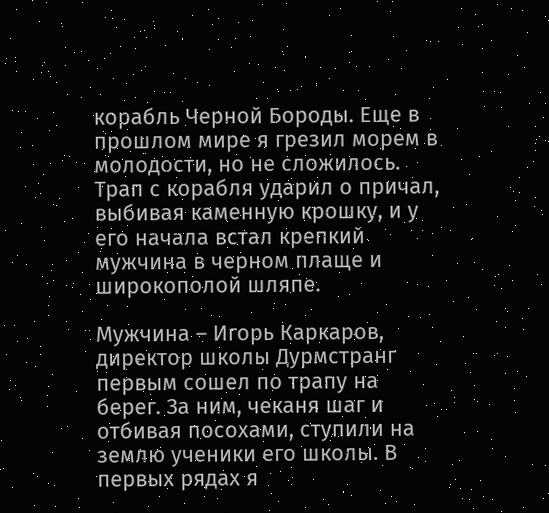корабль Черной Бороды. Еще в прошлом мире я грезил морем в молодости, но не сложилось. Трап с корабля ударил о причал, выбивая каменную крошку, и у его начала встал крепкий мужчина в черном плаще и широкополой шляпе.

Мужчина – Игорь Каркаров, директор школы Дурмстранг первым сошел по трапу на берег. За ним, чеканя шаг и отбивая посохами, ступили на землю ученики его школы. В первых рядах я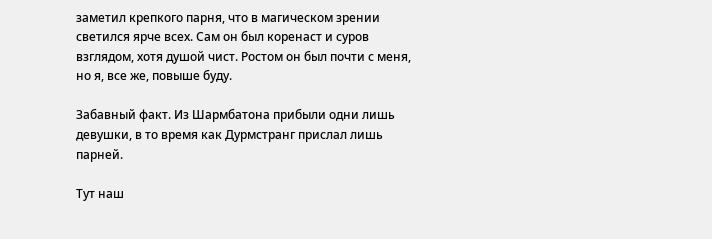заметил крепкого парня, что в магическом зрении светился ярче всех. Сам он был коренаст и суров взглядом, хотя душой чист. Ростом он был почти с меня, но я, все же, повыше буду.

Забавный факт. Из Шармбатона прибыли одни лишь девушки, в то время как Дурмстранг прислал лишь парней.

Тут наш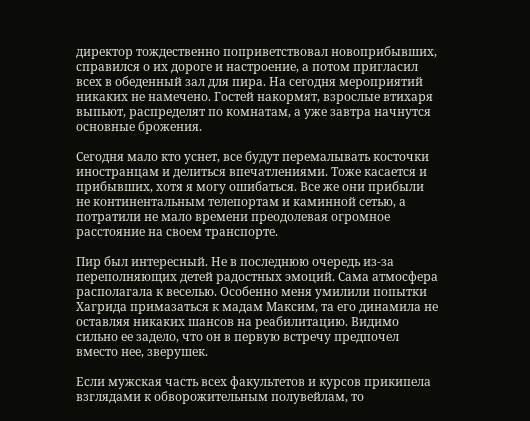директор тождественно поприветствовал новоприбывших, справился о их дороге и настроение, а потом пригласил всех в обеденный зал для пира. На сегодня мероприятий никаких не намечено. Гостей накормят, взрослые втихаря выпьют, распределят по комнатам, а уже завтра начнутся основные брожения.

Сегодня мало кто уснет, все будут перемалывать косточки иностранцам и делиться впечатлениями. Тоже касается и прибывших, хотя я могу ошибаться. Все же они прибыли не континентальным телепортам и каминной сетью, а потратили не мало времени преодолевая огромное расстояние на своем транспорте.

Пир был интересный. Не в последнюю очередь из-за переполняющих детей радостных эмоций. Сама атмосфера располагала к веселью. Особенно меня умилили попытки Хагрида примазаться к мадам Максим, та его динамила не оставляя никаких шансов на реабилитацию. Видимо сильно ее задело, что он в первую встречу предпочел вместо нее, зверушек.

Если мужская часть всех факультетов и курсов прикипела взглядами к обворожительным полувейлам, то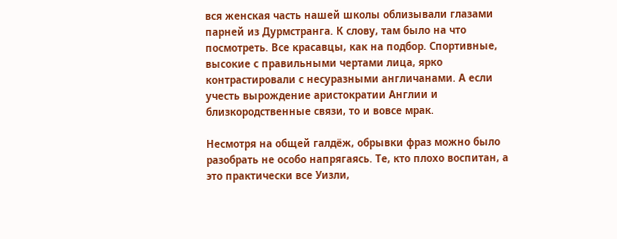вся женская часть нашей школы облизывали глазами парней из Дурмстранга. К слову, там было на что посмотреть. Все красавцы, как на подбор. Спортивные, высокие с правильными чертами лица, ярко контрастировали с несуразными англичанами. А если учесть вырождение аристократии Англии и близкородственные связи, то и вовсе мрак.

Несмотря на общей галдёж, обрывки фраз можно было разобрать не особо напрягаясь. Те, кто плохо воспитан, а это практически все Уизли,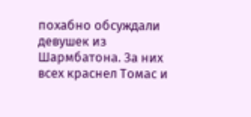похабно обсуждали девушек из Шармбатона. За них всех краснел Томас и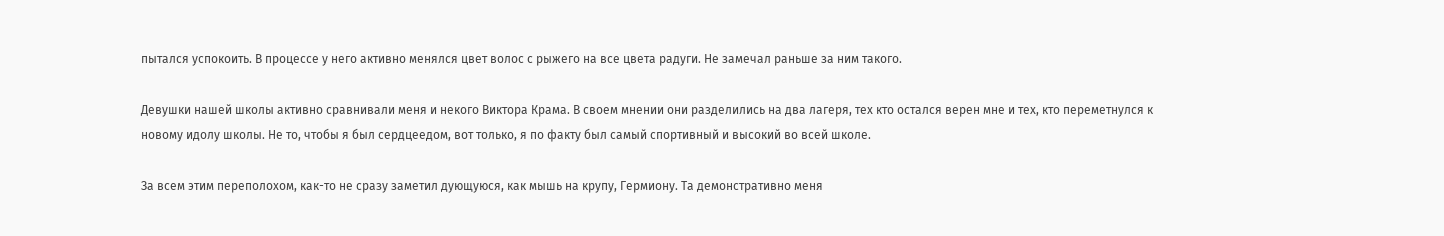пытался успокоить. В процессе у него активно менялся цвет волос с рыжего на все цвета радуги. Не замечал раньше за ним такого.

Девушки нашей школы активно сравнивали меня и некого Виктора Крама. В своем мнении они разделились на два лагеря, тех кто остался верен мне и тех, кто переметнулся к новому идолу школы. Не то, чтобы я был сердцеедом, вот только, я по факту был самый спортивный и высокий во всей школе.

За всем этим переполохом, как-то не сразу заметил дующуюся, как мышь на крупу, Гермиону. Та демонстративно меня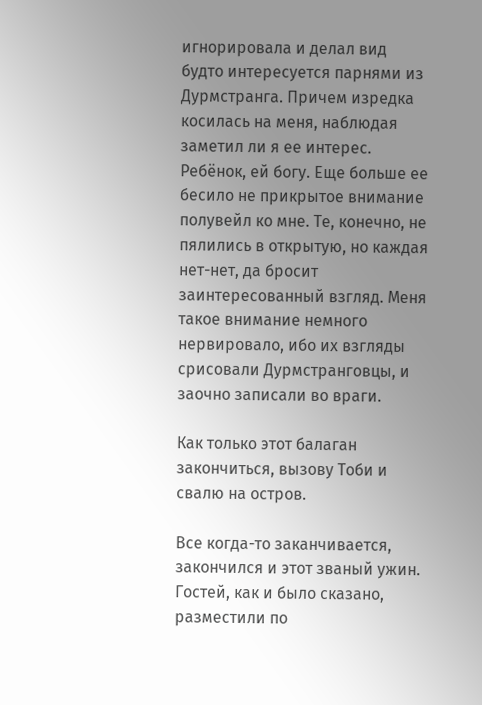игнорировала и делал вид будто интересуется парнями из Дурмстранга. Причем изредка косилась на меня, наблюдая заметил ли я ее интерес. Ребёнок, ей богу. Еще больше ее бесило не прикрытое внимание полувейл ко мне. Те, конечно, не пялились в открытую, но каждая нет-нет, да бросит заинтересованный взгляд. Меня такое внимание немного нервировало, ибо их взгляды срисовали Дурмстранговцы, и заочно записали во враги.

Как только этот балаган закончиться, вызову Тоби и свалю на остров.

Все когда-то заканчивается, закончился и этот званый ужин. Гостей, как и было сказано, разместили по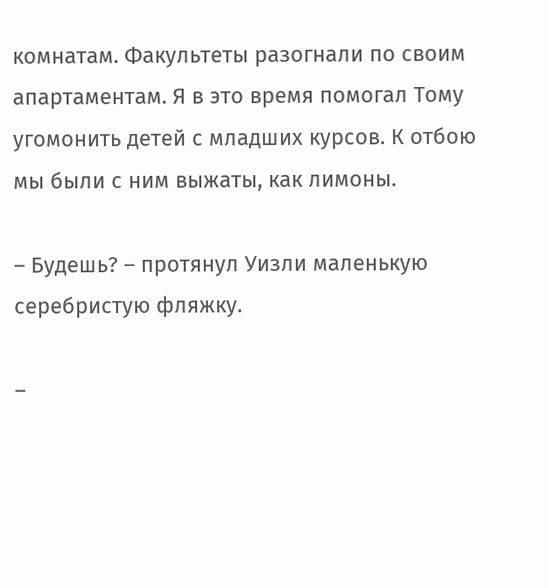комнатам. Факультеты разогнали по своим апартаментам. Я в это время помогал Тому угомонить детей с младших курсов. К отбою мы были с ним выжаты, как лимоны.

– Будешь? – протянул Уизли маленькую серебристую фляжку.

–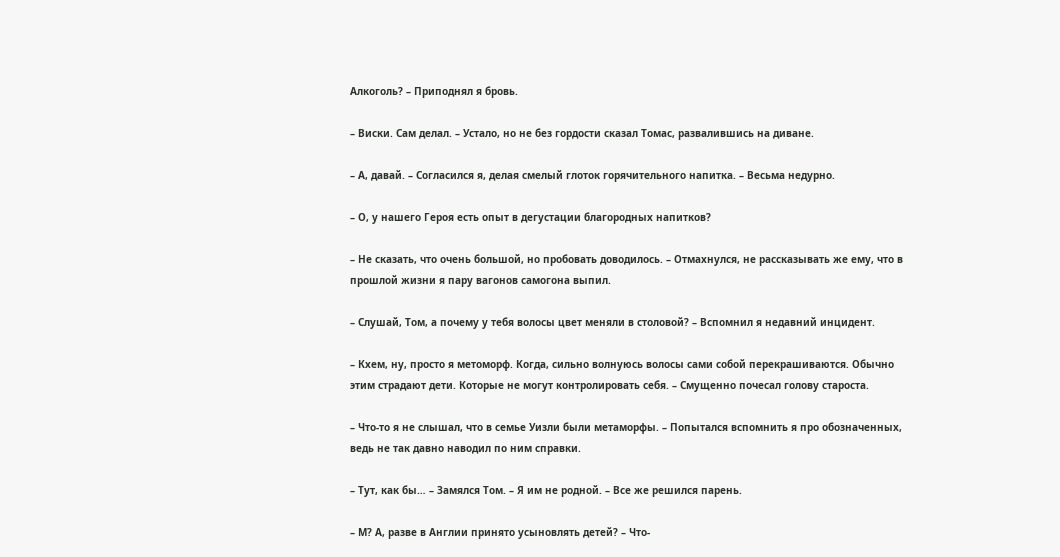Алкоголь? – Приподнял я бровь.

– Виски. Сам делал. – Устало, но не без гордости сказал Томас, развалившись на диване.

– А, давай. – Согласился я, делая смелый глоток горячительного напитка. – Весьма недурно.

– О, у нашего Героя есть опыт в дегустации благородных напитков?

– Не сказать, что очень большой, но пробовать доводилось. – Отмахнулся, не рассказывать же ему, что в прошлой жизни я пару вагонов самогона выпил.

– Слушай, Том, а почему у тебя волосы цвет меняли в столовой? – Вспомнил я недавний инцидент.

– Кхем, ну, просто я метоморф. Когда, сильно волнуюсь волосы сами собой перекрашиваются. Обычно этим страдают дети. Которые не могут контролировать себя. – Смущенно почесал голову староста.

– Что-то я не слышал, что в семье Уизли были метаморфы. – Попытался вспомнить я про обозначенных, ведь не так давно наводил по ним справки.

– Тут, как бы… – Замялся Том. – Я им не родной. – Все же решился парень.

– М? А, разве в Англии принято усыновлять детей? – Что-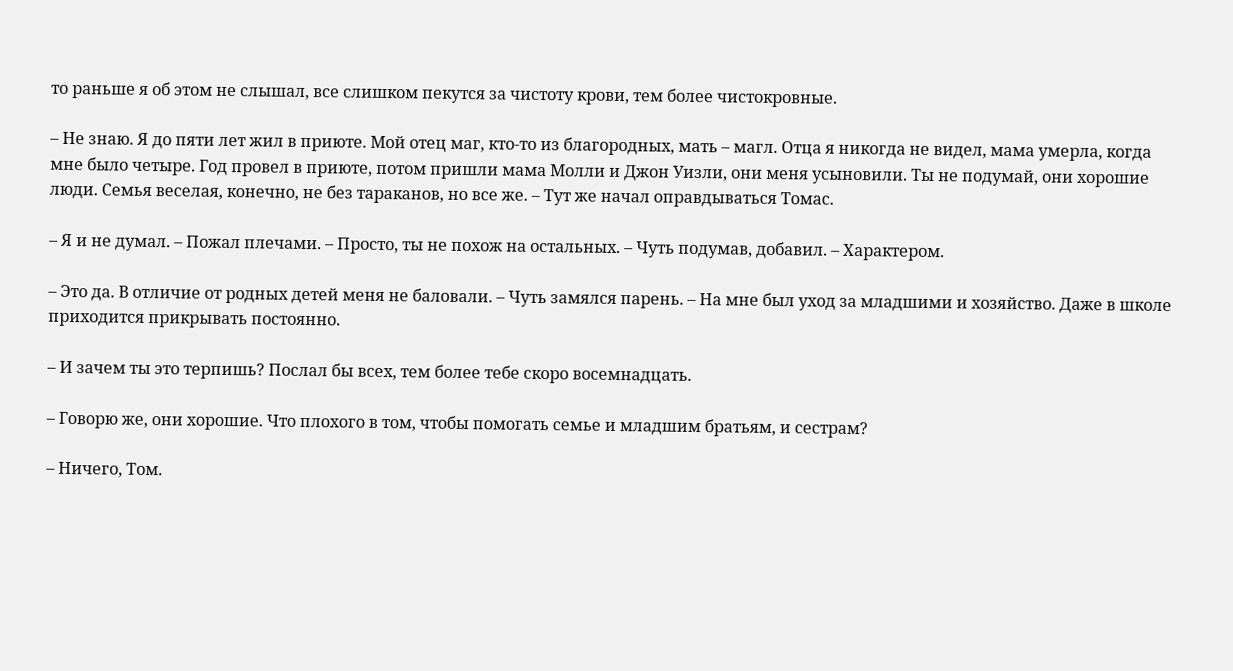то раньше я об этом не слышал, все слишком пекутся за чистоту крови, тем более чистокровные.

– Не знаю. Я до пяти лет жил в приюте. Мой отец маг, кто-то из благородных, мать – магл. Отца я никогда не видел, мама умерла, когда мне было четыре. Год провел в приюте, потом пришли мама Молли и Джон Уизли, они меня усыновили. Ты не подумай, они хорошие люди. Семья веселая, конечно, не без тараканов, но все же. – Тут же начал оправдываться Томас.

– Я и не думал. – Пожал плечами. – Просто, ты не похож на остальных. – Чуть подумав, добавил. – Характером.

– Это да. В отличие от родных детей меня не баловали. – Чуть замялся парень. – На мне был уход за младшими и хозяйство. Даже в школе приходится прикрывать постоянно.

– И зачем ты это терпишь? Послал бы всех, тем более тебе скоро восемнадцать.

– Говорю же, они хорошие. Что плохого в том, чтобы помогать семье и младшим братьям, и сестрам?

– Ничего, Том.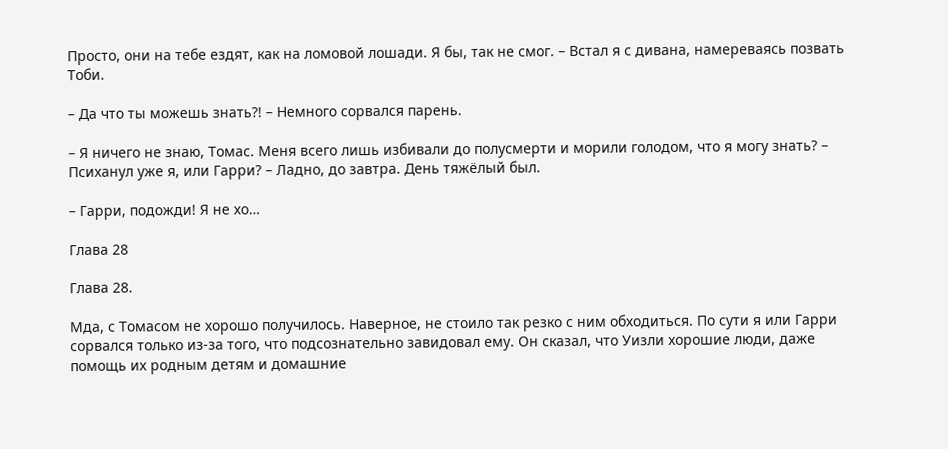Просто, они на тебе ездят, как на ломовой лошади. Я бы, так не смог. – Встал я с дивана, намереваясь позвать Тоби.

– Да что ты можешь знать?! – Немного сорвался парень.

– Я ничего не знаю, Томас. Меня всего лишь избивали до полусмерти и морили голодом, что я могу знать? – Психанул уже я, или Гарри? – Ладно, до завтра. День тяжёлый был.

– Гарри, подожди! Я не хо…

Глава 28

Глава 28.

Мда, с Томасом не хорошо получилось. Наверное, не стоило так резко с ним обходиться. По сути я или Гарри сорвался только из-за того, что подсознательно завидовал ему. Он сказал, что Уизли хорошие люди, даже помощь их родным детям и домашние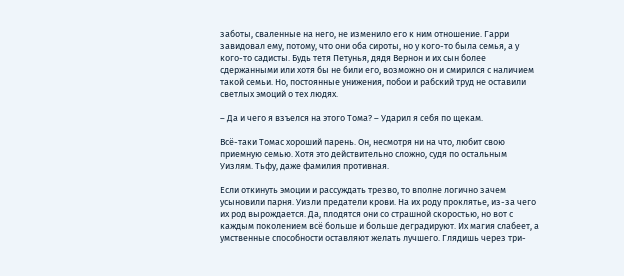заботы, сваленные на него, не изменило его к ним отношение. Гарри завидовал ему, потому, что они оба сироты, но у кого-то была семья, а у кого-то садисты. Будь тетя Петунья, дядя Вернон и их сын более сдержанными или хотя бы не били его, возможно он и смирился с наличием такой семьи. Но, постоянные унижения, побои и рабский труд не оставили светлых эмоций о тех людях.

– Да и чего я взъелся на этого Тома? – Ударил я себя по щекам.

Всё-таки Томас хороший парень. Он, несмотря ни на что, любит свою приемную семью. Хотя это действительно сложно, судя по остальным Уизлям. Тьфу, даже фамилия противная.

Если откинуть эмоции и рассуждать трезво, то вполне логично зачем усыновили парня. Уизли предатели крови. На их роду проклятье, из-за чего их род вырождается. Да, плодятся они со страшной скоростью, но вот с каждым поколением всё больше и больше деградируют. Их магия слабеет, а умственные способности оставляют желать лучшего. Глядишь через три-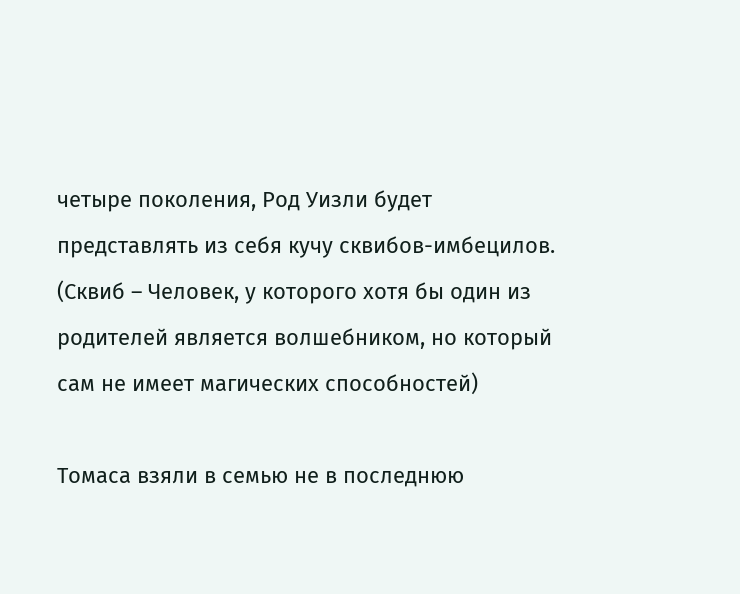четыре поколения, Род Уизли будет представлять из себя кучу сквибов-имбецилов. (Сквиб – Человек, у которого хотя бы один из родителей является волшебником, но который сам не имеет магических способностей)

Томаса взяли в семью не в последнюю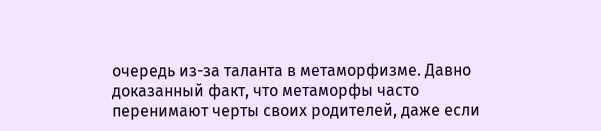очередь из-за таланта в метаморфизме. Давно доказанный факт, что метаморфы часто перенимают черты своих родителей, даже если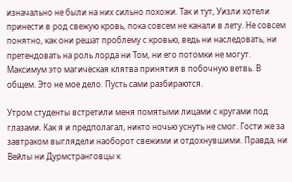изначально не были на них сильно похожи. Так и тут, Уизли хотели принести в род свежую кровь, пока совсем не канали в лету. Не совсем понятно, как они решат проблему с кровью, ведь ни наследовать, ни претендовать на роль лорда ни Том, ни его потомки не могут. Максимум это магическая клятва принятия в побочную ветвь. В общем. Это не мое дело. Пусть сами разбираются.

Утром студенты встретили меня помятыми лицами с кругами под глазами. Как я и предполагал, никто ночью уснуть не смог. Гости же за завтраком выглядели наоборот свежими и отдохнувшими. Правда, ни Вейлы ни Дурмстранговцы к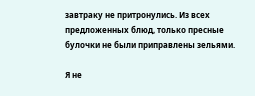завтраку не притронулись. Из всех предложенных блюд, только пресные булочки не были приправлены зельями.

Я не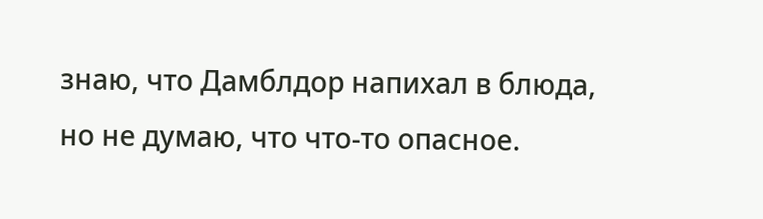знаю, что Дамблдор напихал в блюда, но не думаю, что что-то опасное.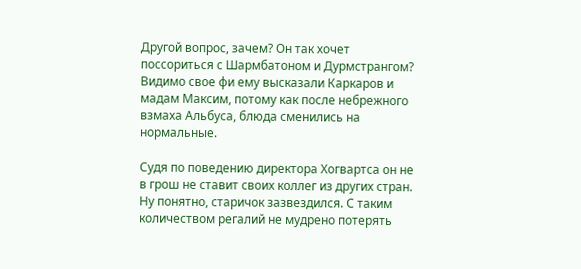Другой вопрос, зачем? Он так хочет поссориться с Шармбатоном и Дурмстрангом? Видимо свое фи ему высказали Каркаров и мадам Максим, потому как после небрежного взмаха Альбуса, блюда сменились на нормальные.

Судя по поведению директора Хогвартса он не в грош не ставит своих коллег из других стран. Ну понятно, старичок зазвездился. С таким количеством регалий не мудрено потерять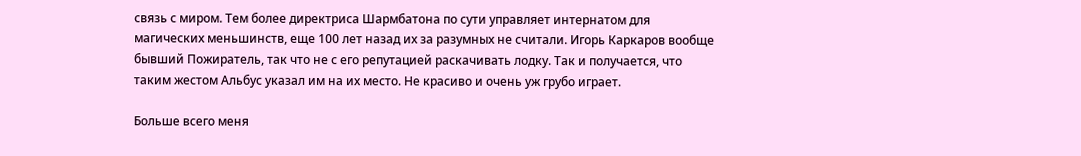связь с миром. Тем более директриса Шармбатона по сути управляет интернатом для магических меньшинств, еще 100 лет назад их за разумных не считали. Игорь Каркаров вообще бывший Пожиратель, так что не с его репутацией раскачивать лодку. Так и получается, что таким жестом Альбус указал им на их место. Не красиво и очень уж грубо играет.

Больше всего меня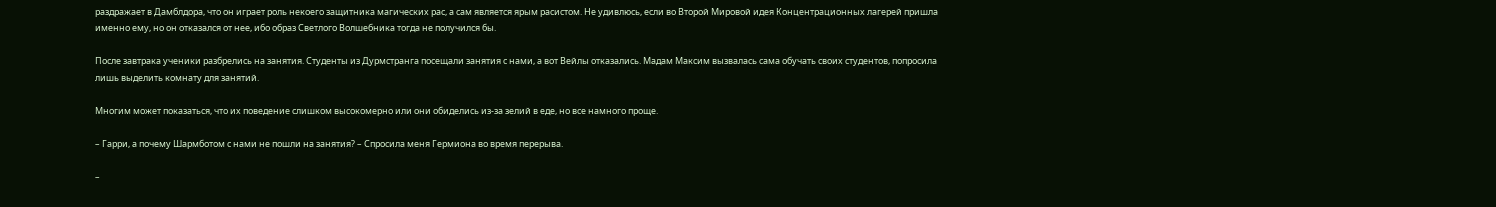раздражает в Дамблдора, что он играет роль некоего защитника магических рас, а сам является ярым расистом. Не удивлюсь, если во Второй Мировой идея Концентрационных лагерей пришла именно ему, но он отказался от нее, ибо образ Светлого Волшебника тогда не получился бы.

После завтрака ученики разбрелись на занятия. Студенты из Дурмстранга посещали занятия с нами, а вот Вейлы отказались. Мадам Максим вызвалась сама обучать своих студентов, попросила лишь выделить комнату для занятий.

Многим может показаться, что их поведение слишком высокомерно или они обиделись из-за зелий в еде, но все намного проще.

– Гарри, а почему Шармботом с нами не пошли на занятия? – Спросила меня Гермиона во время перерыва.

–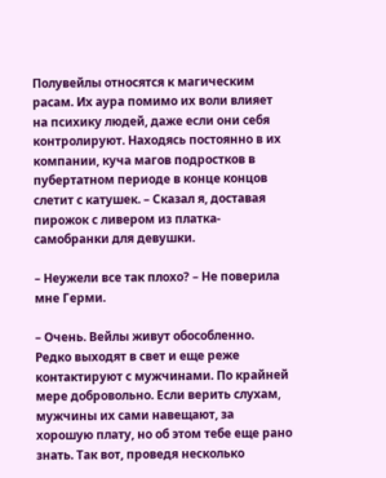Полувейлы относятся к магическим расам. Их аура помимо их воли влияет на психику людей, даже если они себя контролируют. Находясь постоянно в их компании, куча магов подростков в пубертатном периоде в конце концов слетит с катушек. – Сказал я, доставая пирожок с ливером из платка-самобранки для девушки.

– Неужели все так плохо? – Не поверила мне Герми.

– Очень. Вейлы живут обособленно. Редко выходят в свет и еще реже контактируют с мужчинами. По крайней мере добровольно. Если верить слухам, мужчины их сами навещают, за хорошую плату, но об этом тебе еще рано знать. Так вот, проведя несколько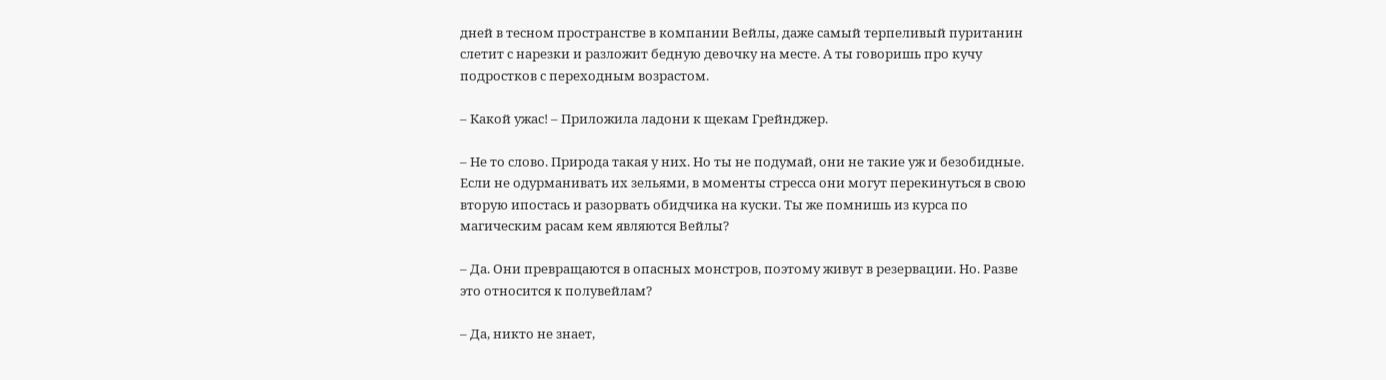дней в тесном пространстве в компании Вейлы, даже самый терпеливый пуританин слетит с нарезки и разложит бедную девочку на месте. А ты говоришь про кучу подростков с переходным возрастом.

– Какой ужас! – Приложила ладони к щекам Грейнджер.

– Не то слово. Природа такая у них. Но ты не подумай, они не такие уж и безобидные. Если не одурманивать их зельями, в моменты стресса они могут перекинуться в свою вторую ипостась и разорвать обидчика на куски. Ты же помнишь из курса по магическим расам кем являются Вейлы?

– Да. Они превращаются в опасных монстров, поэтому живут в резервации. Но. Разве это относится к полувейлам?

– Да, никто не знает,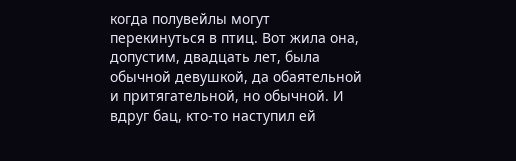когда полувейлы могут перекинуться в птиц. Вот жила она, допустим, двадцать лет, была обычной девушкой, да обаятельной и притягательной, но обычной. И вдруг бац, кто-то наступил ей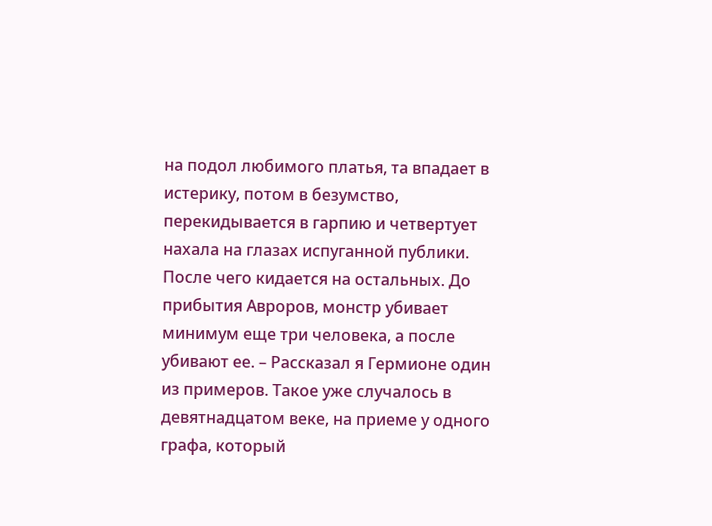на подол любимого платья, та впадает в истерику, потом в безумство, перекидывается в гарпию и четвертует нахала на глазах испуганной публики. После чего кидается на остальных. До прибытия Авроров, монстр убивает минимум еще три человека, а после убивают ее. – Рассказал я Гермионе один из примеров. Такое уже случалось в девятнадцатом веке, на приеме у одного графа, который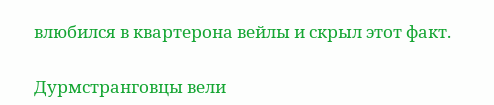влюбился в квартерона вейлы и скрыл этот факт.

Дурмстранговцы вели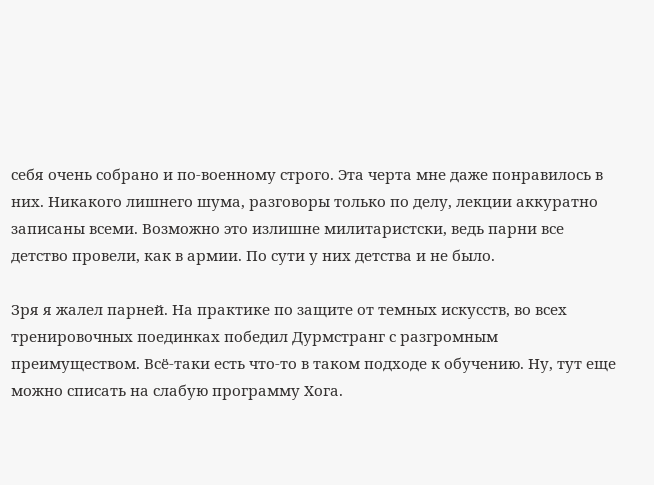себя очень собрано и по-военному строго. Эта черта мне даже понравилось в них. Никакого лишнего шума, разговоры только по делу, лекции аккуратно записаны всеми. Возможно это излишне милитаристски, ведь парни все детство провели, как в армии. По сути у них детства и не было.

Зря я жалел парней. На практике по защите от темных искусств, во всех тренировочных поединках победил Дурмстранг с разгромным преимуществом. Всё-таки есть что-то в таком подходе к обучению. Ну, тут еще можно списать на слабую программу Хога.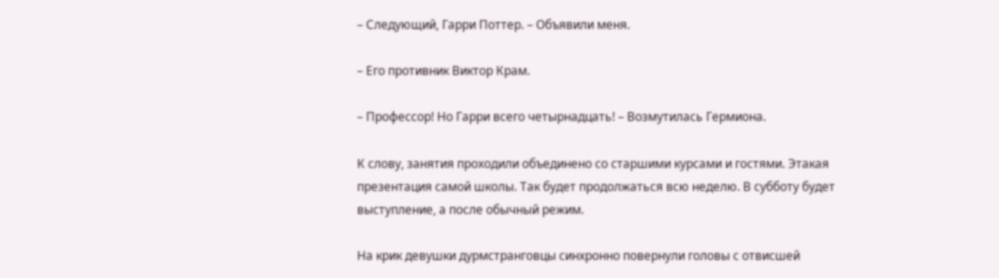– Следующий, Гарри Поттер. – Объявили меня.

– Его противник Виктор Крам.

– Профессор! Но Гарри всего четырнадцать! – Возмутилась Гермиона.

К слову, занятия проходили объединено со старшими курсами и гостями. Этакая презентация самой школы. Так будет продолжаться всю неделю. В субботу будет выступление, а после обычный режим.

На крик девушки дурмстранговцы синхронно повернули головы с отвисшей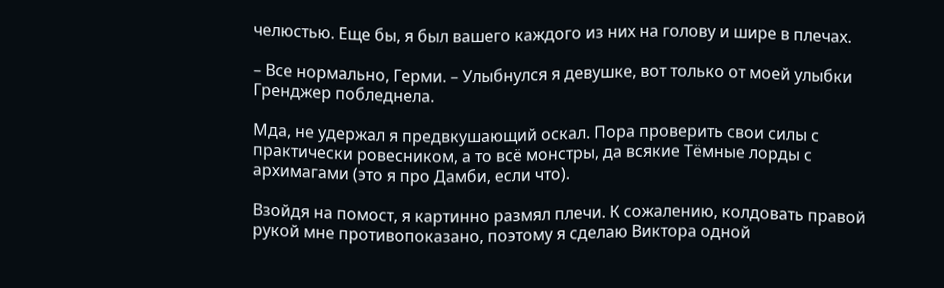челюстью. Еще бы, я был вашего каждого из них на голову и шире в плечах.

– Все нормально, Герми. – Улыбнулся я девушке, вот только от моей улыбки Гренджер побледнела.

Мда, не удержал я предвкушающий оскал. Пора проверить свои силы с практически ровесником, а то всё монстры, да всякие Тёмные лорды с архимагами (это я про Дамби, если что).

Взойдя на помост, я картинно размял плечи. К сожалению, колдовать правой рукой мне противопоказано, поэтому я сделаю Виктора одной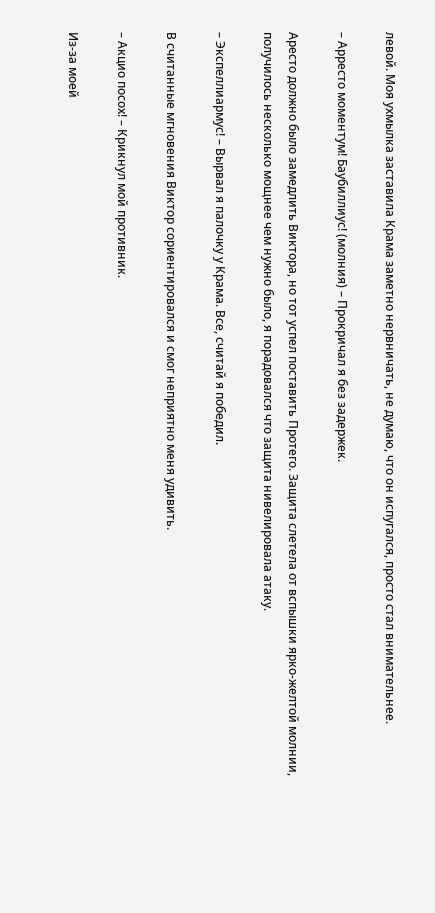левой. Моя ухмылка заставила Крама заметно нервничать, не думаю, что он испугался, просто стал внимательнее.

– Арресто моментум! Баубиллиус! (молния) – Прокричал я без задержек.

Аресто должно было замедлить Виктора, но тот успел поставить Протего. Защита слетела от вспышки ярко-желтой молнии, получилось несколько мощнее чем нужно было, я порадовался что защита нивелировала атаку.

– Экспеллиармус! – Вырвал я палочку у Крама. Все, считай я победил.

В считанные мгновения Виктор сориентировался и смог неприятно меня удивить.

– Акцио посох! – Крикнул мой противник.

Из-за моей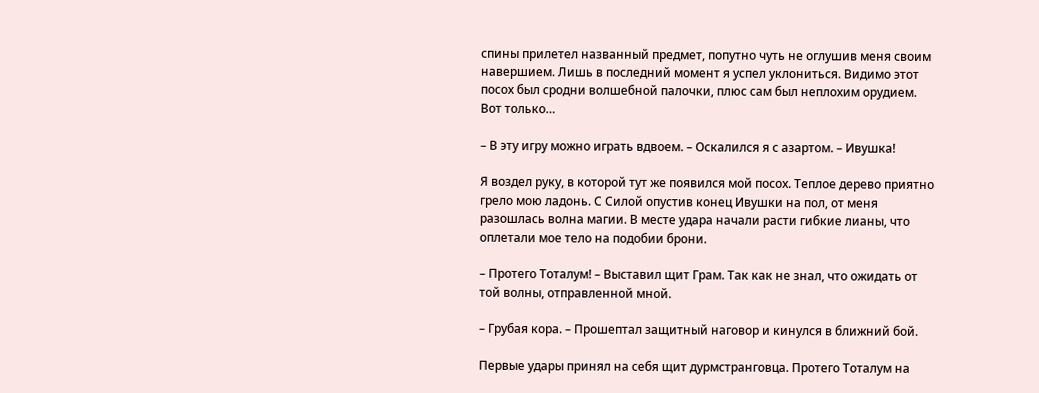спины прилетел названный предмет, попутно чуть не оглушив меня своим навершием. Лишь в последний момент я успел уклониться. Видимо этот посох был сродни волшебной палочки, плюс сам был неплохим орудием. Вот только…

– В эту игру можно играть вдвоем. – Оскалился я с азартом. – Ивушка!

Я воздел руку, в которой тут же появился мой посох. Теплое дерево приятно грело мою ладонь. С Силой опустив конец Ивушки на пол, от меня разошлась волна магии. В месте удара начали расти гибкие лианы, что оплетали мое тело на подобии брони.

– Протего Тоталум! – Выставил щит Грам. Так как не знал, что ожидать от той волны, отправленной мной.

– Грубая кора. – Прошептал защитный наговор и кинулся в ближний бой.

Первые удары принял на себя щит дурмстранговца. Протего Тоталум на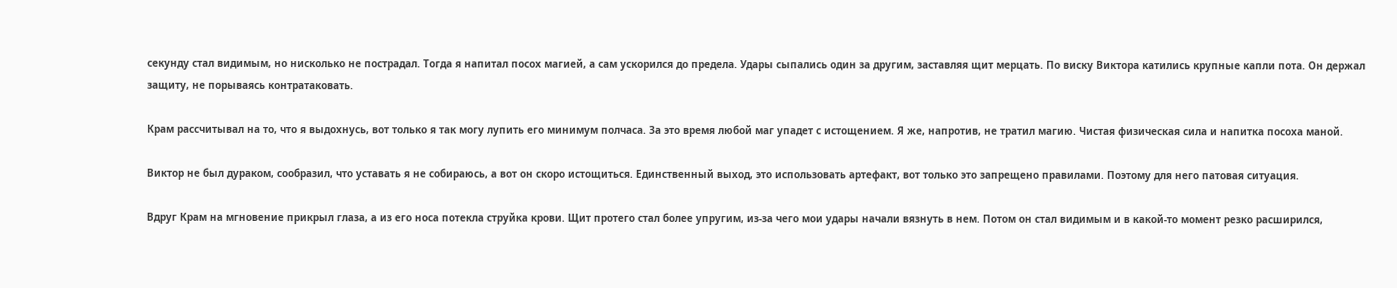секунду стал видимым, но нисколько не пострадал. Тогда я напитал посох магией, а сам ускорился до предела. Удары сыпались один за другим, заставляя щит мерцать. По виску Виктора катились крупные капли пота. Он держал защиту, не порываясь контратаковать.

Крам рассчитывал на то, что я выдохнусь, вот только я так могу лупить его минимум полчаса. За это время любой маг упадет с истощением. Я же, напротив, не тратил магию. Чистая физическая сила и напитка посоха маной.

Виктор не был дураком, сообразил, что уставать я не собираюсь, а вот он скоро истощиться. Единственный выход, это использовать артефакт, вот только это запрещено правилами. Поэтому для него патовая ситуация.

Вдруг Крам на мгновение прикрыл глаза, а из его носа потекла струйка крови. Щит протего стал более упругим, из-за чего мои удары начали вязнуть в нем. Потом он стал видимым и в какой-то момент резко расширился,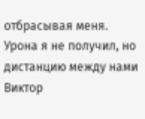отбрасывая меня. Урона я не получил, но дистанцию между нами Виктор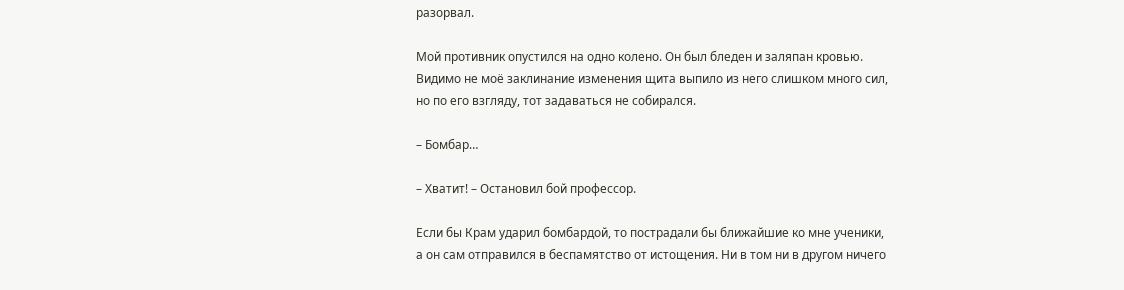разорвал.

Мой противник опустился на одно колено. Он был бледен и заляпан кровью. Видимо не моё заклинание изменения щита выпило из него слишком много сил, но по его взгляду, тот задаваться не собирался.

– Бомбар…

– Хватит! – Остановил бой профессор.

Если бы Крам ударил бомбардой, то пострадали бы ближайшие ко мне ученики, а он сам отправился в беспамятство от истощения. Ни в том ни в другом ничего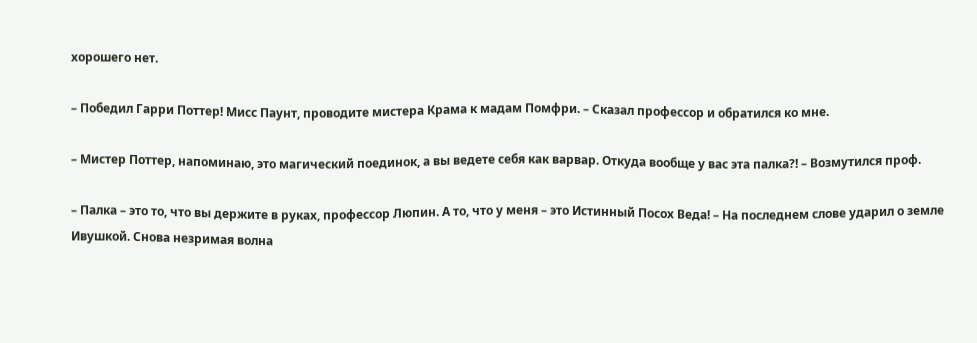хорошего нет.

– Победил Гарри Поттер! Мисс Паунт, проводите мистера Крама к мадам Помфри. – Сказал профессор и обратился ко мне.

– Мистер Поттер, напоминаю, это магический поединок, а вы ведете себя как варвар. Откуда вообще у вас эта палка?! – Возмутился проф.

– Палка – это то, что вы держите в руках, профессор Люпин. А то, что у меня – это Истинный Посох Веда! – На последнем слове ударил о земле Ивушкой. Снова незримая волна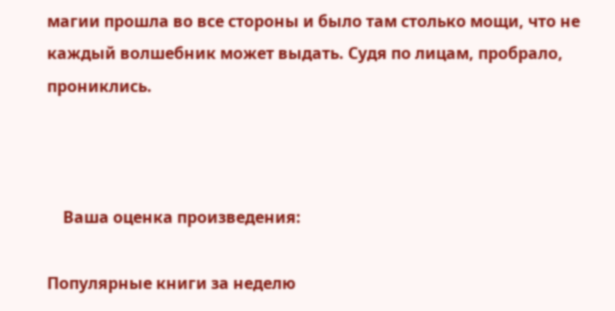магии прошла во все стороны и было там столько мощи, что не каждый волшебник может выдать. Судя по лицам, пробрало, прониклись.



    Ваша оценка произведения:

Популярные книги за неделю